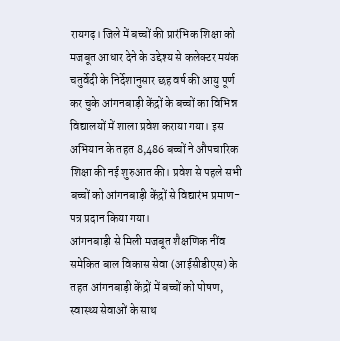रायगढ़। जिले में बच्चों की प्रारंभिक शिक्षा को मजबूत आधार देने के उद्देश्य से कलेक्टर मयंक चतुर्वेदी के निर्देशानुसार छह वर्ष की आयु पूर्ण कर चुके आंगनबाड़ी केंद्रों के बच्चों का विभिन्न विद्यालयों में शाला प्रवेश कराया गया। इस अभियान के तहत 8,486 बच्चों ने औपचारिक शिक्षा की नई शुरुआत की। प्रवेश से पहले सभी बच्चों को आंगनबाड़ी केंद्रों से विद्यारंभ प्रमाण-पत्र प्रदान किया गया।
आंगनबाड़ी से मिली मजबूत शैक्षणिक नींव
समेकित बाल विकास सेवा (आईसीडीएस) के तहत आंगनबाड़ी केंद्रों में बच्चों को पोषण, स्वास्थ्य सेवाओं के साथ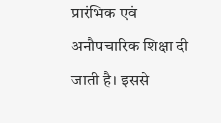प्रारंभिक एवं अनौपचारिक शिक्षा दी जाती है। इससे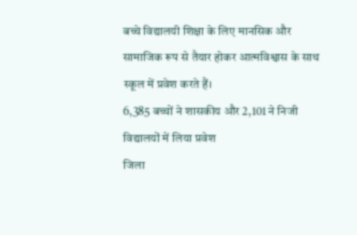बच्चे विद्यालयी शिक्षा के लिए मानसिक और सामाजिक रूप से तैयार होकर आत्मविश्वास के साथ स्कूल में प्रवेश करते हैं।
6,385 बच्चों ने शासकीय और 2,101 ने निजी विद्यालयों में लिया प्रवेश
जिला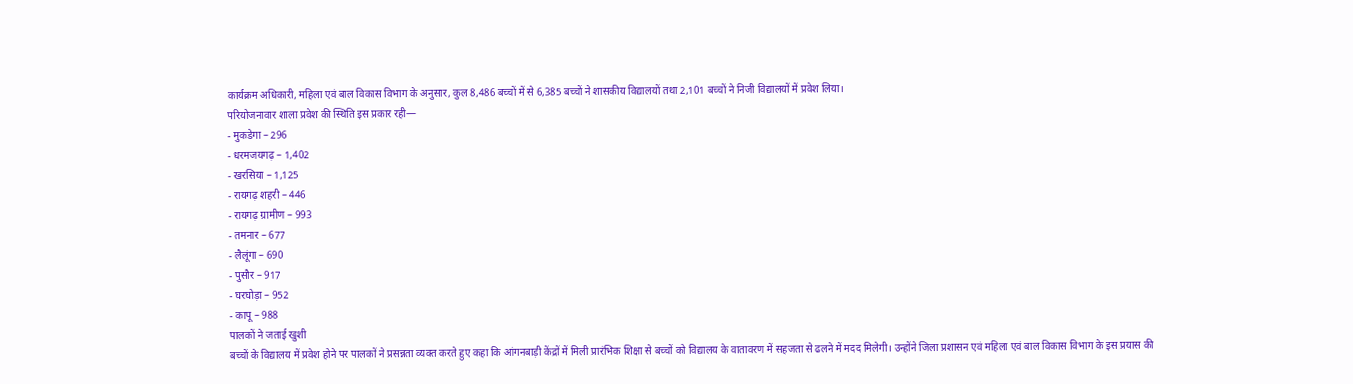कार्यक्रम अधिकारी, महिला एवं बाल विकास विभाग के अनुसार, कुल 8,486 बच्चों में से 6,385 बच्चों ने शासकीय विद्यालयों तथा 2,101 बच्चों ने निजी विद्यालयों में प्रवेश लिया।
परियोजनावार शाला प्रवेश की स्थिति इस प्रकार रही—
- मुकडेगा – 296
- धरमजयगढ़ – 1,402
- खरसिया – 1,125
- रायगढ़ शहरी – 446
- रायगढ़ ग्रामीण – 993
- तमनार – 677
- लैलूंगा – 690
- पुसौर – 917
- घरघोड़ा – 952
- कापू – 988
पालकों ने जताई खुशी
बच्चों के विद्यालय में प्रवेश होने पर पालकों ने प्रसन्नता व्यक्त करते हुए कहा कि आंगनबाड़ी केंद्रों में मिली प्रारंभिक शिक्षा से बच्चों को विद्यालय के वातावरण में सहजता से ढलने में मदद मिलेगी। उन्होंने जिला प्रशासन एवं महिला एवं बाल विकास विभाग के इस प्रयास की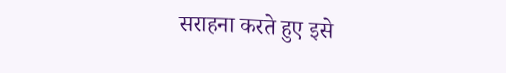सराहना करते हुए इसे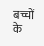बच्चों के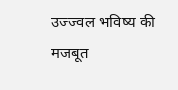उज्ज्वल भविष्य की मजबूत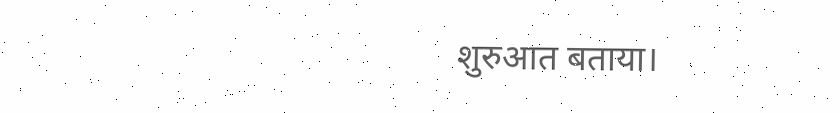शुरुआत बताया।